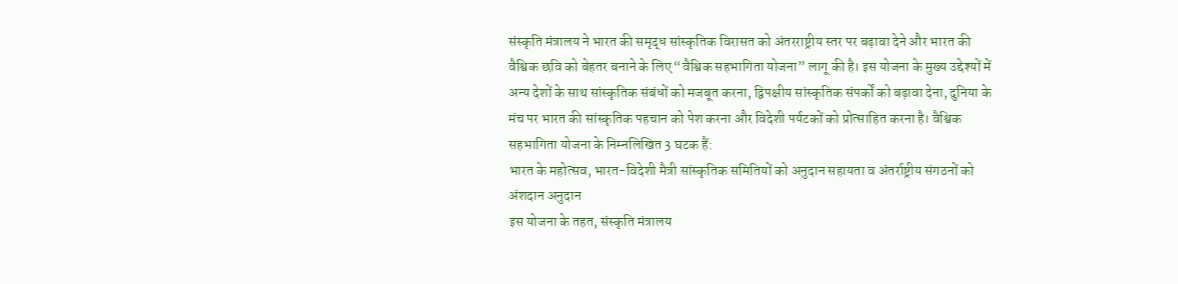संस्कृति मंत्रालय ने भारत की समृद्ध सांस्कृतिक विरासत को अंतरराष्ट्रीय स्तर पर बढ़ावा देने और भारत की वैश्विक छवि को बेहतर बनाने के लिए “वैश्विक सहभागिता योजना” लागू की है। इस योजना के मुख्य उद्देश्यों में अन्य देशों के साथ सांस्कृतिक संबंधों को मजबूत करना, द्विपक्षीय सांस्कृतिक संपर्कों को बढ़ावा देना, दुनिया के मंच पर भारत की सांस्कृतिक पहचान को पेश करना और विदेशी पर्यटकों को प्रोत्साहित करना है। वैश्विक सहभागिता योजना के निम्नलिखित 3 घटक हैं:
भारत के महोत्सव, भारत-विदेशी मैत्री सांस्कृतिक समितियों को अनुदान सहायता व अंतर्राष्ट्रीय संगठनों को अंशदान अनुदान
इस योजना के तहत, संस्कृति मंत्रालय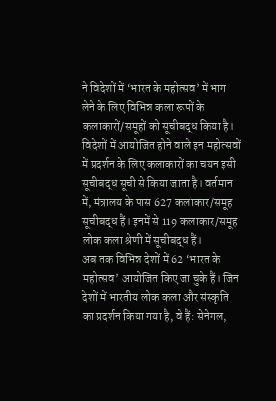ने विदेशों में ‘भारत के महोत्सव’ में भाग लेने के लिए विभिन्न कला रूपों के कलाकारों/समूहों को सूचीबद्ध किया है। विदेशों में आयोजित होने वाले इन महोत्सवों में प्रदर्शन के लिए कलाकारों का चयन इसी सूचीबद्ध सूची से किया जाता है। वर्तमान में, मंत्रालय के पास 627 कलाकार/समूह सूचीबद्ध हैं। इनमें से 119 कलाकार/समूह लोक कला श्रेणी में सूचीबद्ध हैं।
अब तक विभिन्न देशों में 62 ‘भारत के महोत्सव’ आयोजित किए जा चुके हैं। जिन देशों में भारतीय लोक कला और संस्कृति का प्रदर्शन किया गया है, वे हैं: सेनेगल,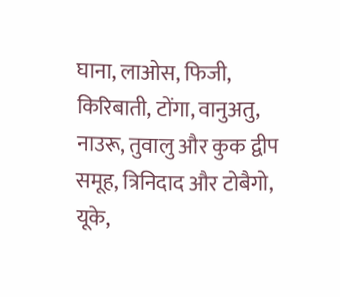घाना, लाओस, फिजी, किरिबाती, टोंगा, वानुअतु, नाउरू, तुवालु और कुक द्वीप समूह, त्रिनिदाद और टोबैगो, यूके,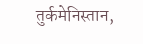तुर्कमेनिस्तान,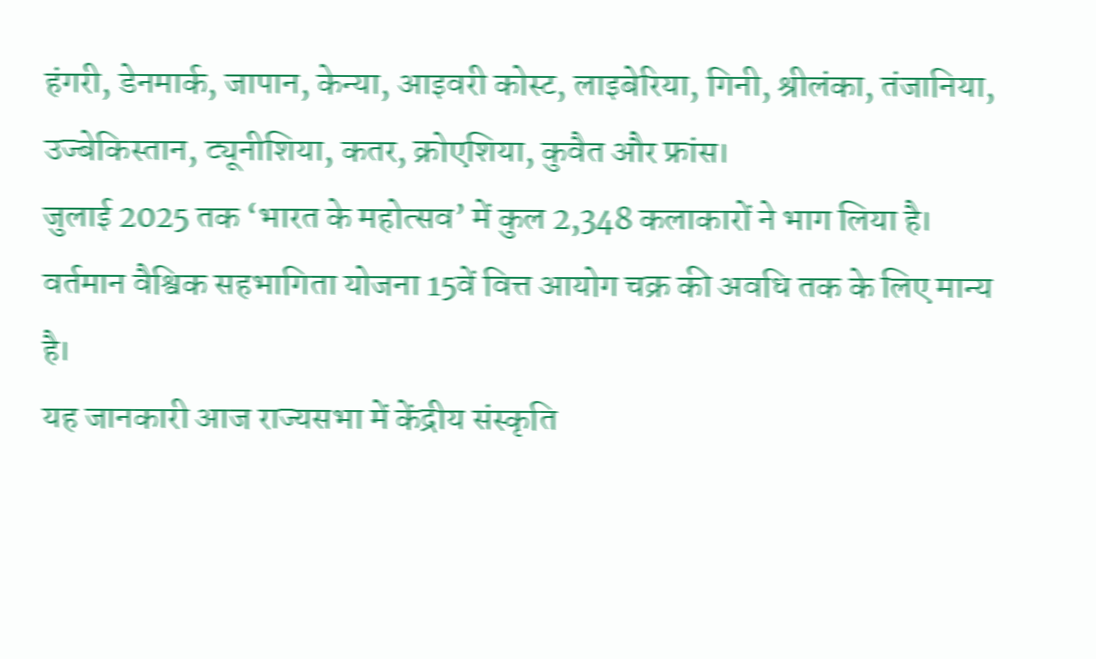हंगरी, डेनमार्क, जापान, केन्या, आइवरी कोस्ट, लाइबेरिया, गिनी, श्रीलंका, तंजानिया, उज्बेकिस्तान, ट्यूनीशिया, कतर, क्रोएशिया, कुवैत और फ्रांस।
जुलाई 2025 तक ‘भारत के महोत्सव’ में कुल 2,348 कलाकारों ने भाग लिया है।
वर्तमान वैश्विक सहभागिता योजना 15वें वित्त आयोग चक्र की अवधि तक के लिए मान्य है।
यह जानकारी आज राज्यसभा में केंद्रीय संस्कृति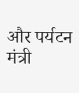और पर्यटन मंत्री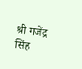श्री गजेंद्र सिंह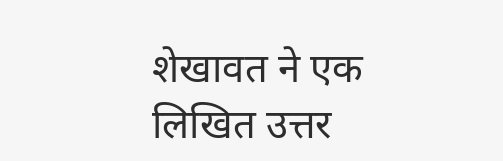शेखावत ने एक लिखित उत्तर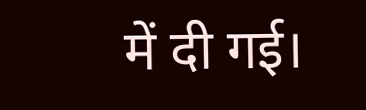में दी गई।